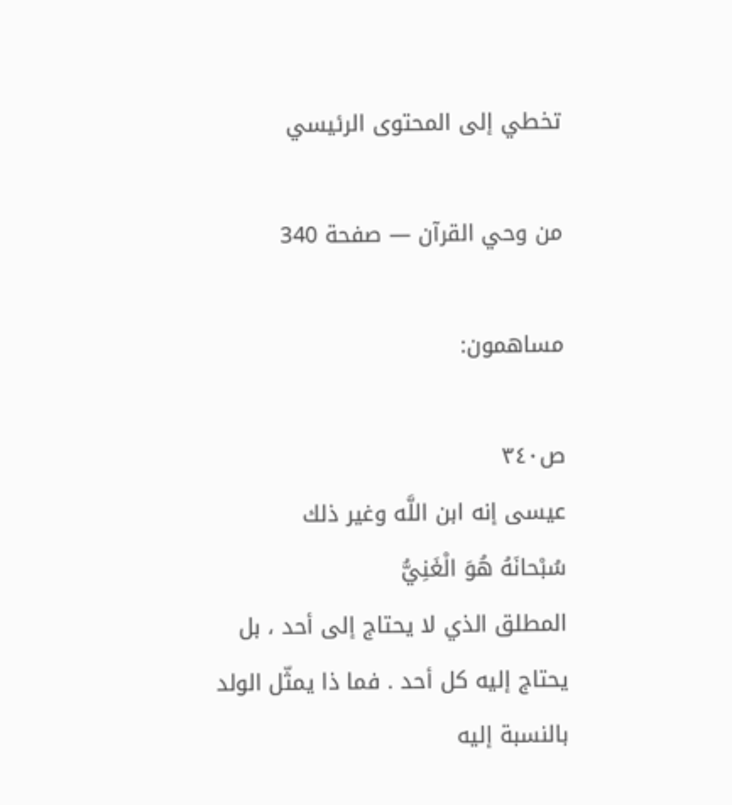تخطي إلى المحتوى الرئيسي

من وحي القرآن — صفحة 340

مساهمون:

ص٣٤٠
عيسى إنه ابن اللَّه وغير ذلك
سُبْحانَهُ هُوَ الْغَنِيُّ
المطلق الذي لا يحتاج إلى أحد ، بل يحتاج إليه كل أحد . فما ذا يمثّل الولد بالنسبة إليه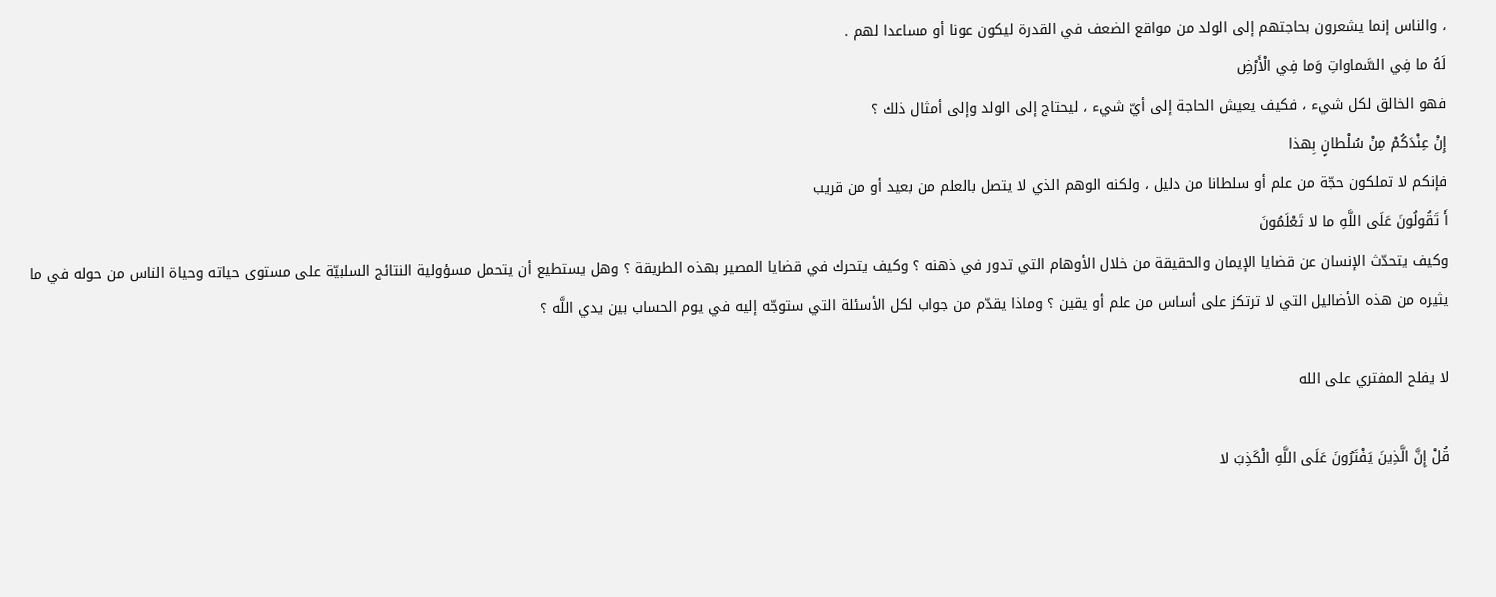، والناس إنما يشعرون بحاجتهم إلى الولد من مواقع الضعف في القدرة ليكون عونا أو مساعدا لهم .
لَهُ ما فِي السَّماواتِ وَما فِي الْأَرْضِ
فهو الخالق لكل شيء ، فكيف يعيش الحاجة إلى أيّ شيء ، ليحتاج إلى الولد وإلى أمثال ذلك ؟
إِنْ عِنْدَكُمْ مِنْ سُلْطانٍ بِهذا
فإنكم لا تملكون حجّة من علم أو سلطانا من دليل ، ولكنه الوهم الذي لا يتصل بالعلم من بعيد أو من قريب
أَ تَقُولُونَ عَلَى اللَّهِ ما لا تَعْلَمُونَ
وكيف يتحدّث الإنسان عن قضايا الإيمان والحقيقة من خلال الأوهام التي تدور في ذهنه ؟ وكيف يتحرك في قضايا المصير بهذه الطريقة ؟ وهل يستطيع أن يتحمل مسؤولية النتائج السلبيّة على مستوى حياته وحياة الناس من حوله في ما يثيره من هذه الأضاليل التي لا ترتكز على أساس من علم أو يقين ؟ وماذا يقدّم من جواب لكل الأسئلة التي ستوجّه إليه في يوم الحساب بين يدي اللَّه ؟

لا يفلح المفتري على الله

قُلْ إِنَّ الَّذِينَ يَفْتَرُونَ عَلَى اللَّهِ الْكَذِبَ لا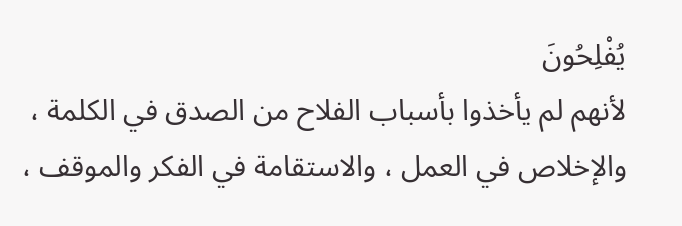يُفْلِحُونَ
لأنهم لم يأخذوا بأسباب الفلاح من الصدق في الكلمة ، والإخلاص في العمل ، والاستقامة في الفكر والموقف ،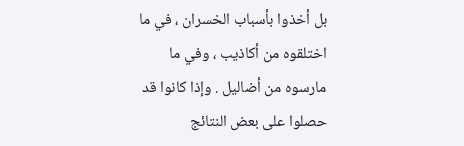بل أخذوا بأسباب الخسران ، في ما اختلقوه من أكاذيب ، وفي ما مارسوه من أضاليل . وإذا كانوا قد حصلوا على بعض النتائج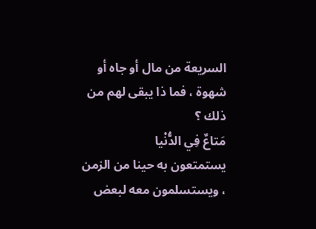السريعة من مال أو جاه أو شهوة ، فما ذا يبقى لهم من ذلك ؟
مَتاعٌ فِي الدُّنْيا
يستمتعون به حينا من الزمن ، ويستسلمون معه لبعض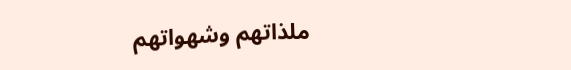ملذاتهم وشهواتهم